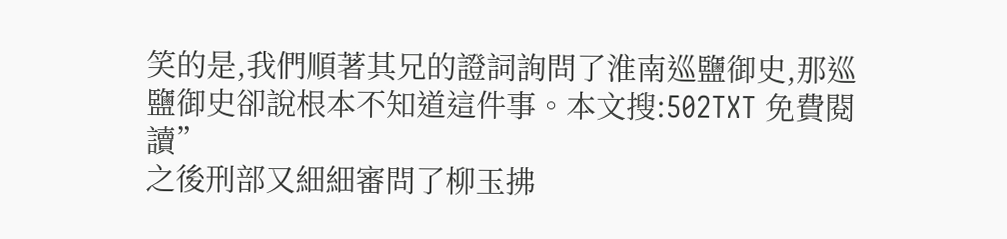笑的是,我們順著其兄的證詞詢問了淮南巡鹽御史,那巡鹽御史卻說根本不知道這件事。本文搜:502TXT 免費閱讀”
之後刑部又細細審問了柳玉拂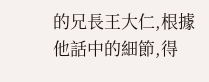的兄長王大仁,根據他話中的細節,得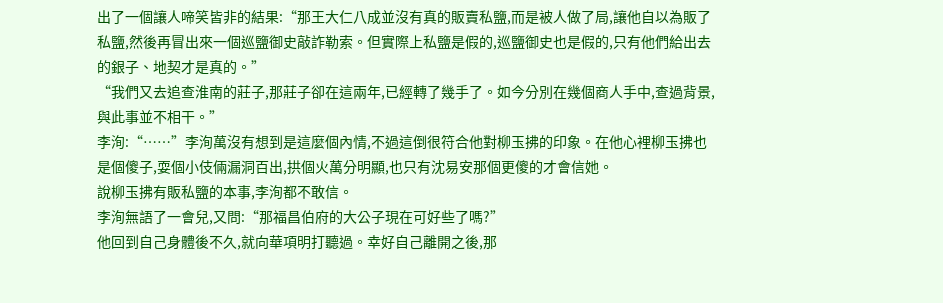出了一個讓人啼笑皆非的結果:“那王大仁八成並沒有真的販賣私鹽,而是被人做了局,讓他自以為販了私鹽,然後再冒出來一個巡鹽御史敲詐勒索。但實際上私鹽是假的,巡鹽御史也是假的,只有他們給出去的銀子、地契才是真的。”
“我們又去追查淮南的莊子,那莊子卻在這兩年,已經轉了幾手了。如今分別在幾個商人手中,查過背景,與此事並不相干。”
李洵:“……”李洵萬沒有想到是這麼個內情,不過這倒很符合他對柳玉拂的印象。在他心裡柳玉拂也是個傻子,耍個小伎倆漏洞百出,拱個火萬分明顯,也只有沈易安那個更傻的才會信她。
說柳玉拂有販私鹽的本事,李洵都不敢信。
李洵無語了一會兒,又問:“那福昌伯府的大公子現在可好些了嗎?”
他回到自己身體後不久,就向華項明打聽過。幸好自己離開之後,那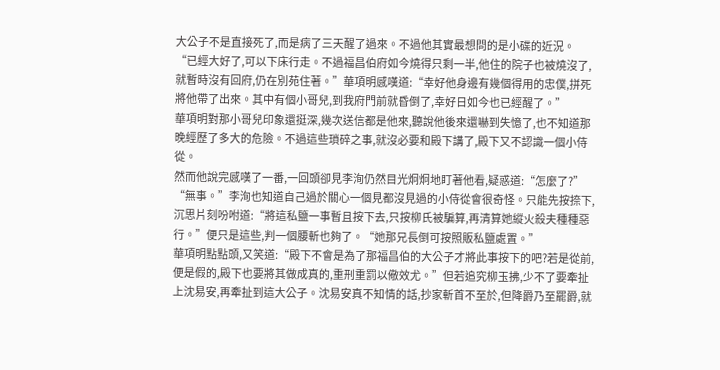大公子不是直接死了,而是病了三天醒了過來。不過他其實最想問的是小碟的近況。
“已經大好了,可以下床行走。不過福昌伯府如今燒得只剩一半,他住的院子也被燒沒了,就暫時沒有回府,仍在別苑住著。”華項明感嘆道:“幸好他身邊有幾個得用的忠僕,拼死將他帶了出來。其中有個小哥兒,到我府門前就昏倒了,幸好日如今也已經醒了。”
華項明對那小哥兒印象還挺深,幾次送信都是他來,聽說他後來還嚇到失憶了,也不知道那晚經歷了多大的危險。不過這些瑣碎之事,就沒必要和殿下講了,殿下又不認識一個小侍從。
然而他說完感嘆了一番,一回頭卻見李洵仍然目光炯炯地盯著他看,疑惑道:“怎麼了?”
“無事。”李洵也知道自己過於關心一個見都沒見過的小侍從會很奇怪。只能先按捺下,沉思片刻吩咐道:“將這私鹽一事暫且按下去,只按柳氏被騙算,再清算她縱火殺夫種種惡行。”便只是這些,判一個腰斬也夠了。“她那兄長倒可按照販私鹽處置。”
華項明點點頭,又笑道:“殿下不會是為了那福昌伯的大公子才將此事按下的吧?若是從前,便是假的,殿下也要將其做成真的,重刑重罰以儆效尤。”但若追究柳玉拂,少不了要牽扯上沈易安,再牽扯到這大公子。沈易安真不知情的話,抄家斬首不至於,但降爵乃至罷爵,就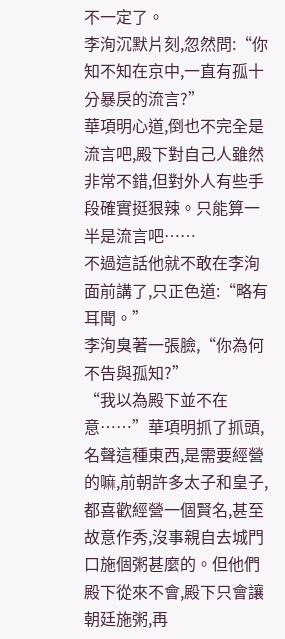不一定了。
李洵沉默片刻,忽然問:“你知不知在京中,一直有孤十分暴戾的流言?”
華項明心道,倒也不完全是流言吧,殿下對自己人雖然非常不錯,但對外人有些手段確實挺狠辣。只能算一半是流言吧……
不過這話他就不敢在李洵面前講了,只正色道:“略有耳聞。”
李洵臭著一張臉,“你為何不告與孤知?”
“我以為殿下並不在意……”華項明抓了抓頭,名聲這種東西,是需要經營的嘛,前朝許多太子和皇子,都喜歡經營一個賢名,甚至故意作秀,沒事親自去城門口施個粥甚麼的。但他們殿下從來不會,殿下只會讓朝廷施粥,再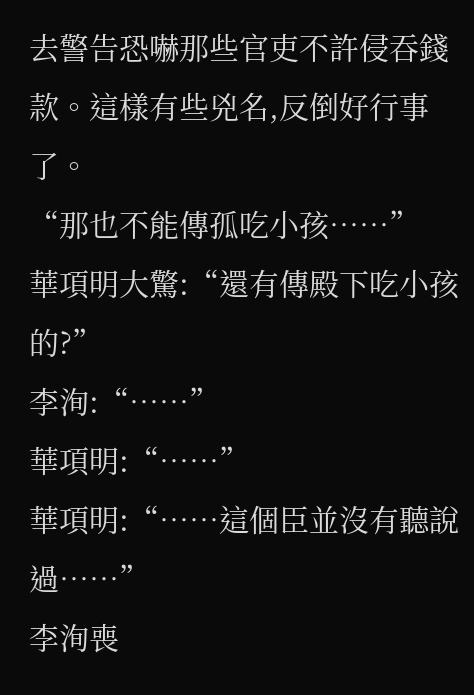去警告恐嚇那些官吏不許侵吞錢款。這樣有些兇名,反倒好行事了。
“那也不能傳孤吃小孩……”
華項明大驚:“還有傳殿下吃小孩的?”
李洵:“……”
華項明:“……”
華項明:“……這個臣並沒有聽說過……”
李洵喪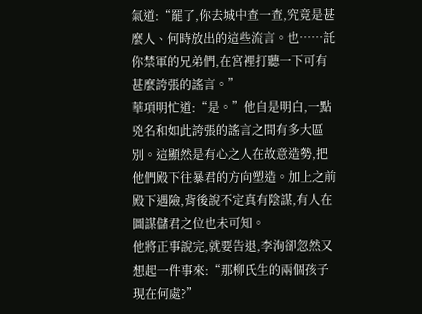氣道:“罷了,你去城中查一查,究竟是甚麼人、何時放出的這些流言。也……託你禁軍的兄弟們,在宮裡打聽一下可有甚麼誇張的謠言。”
華項明忙道:“是。”他自是明白,一點兇名和如此誇張的謠言之間有多大區別。這顯然是有心之人在故意造勢,把他們殿下往暴君的方向塑造。加上之前殿下遇險,背後說不定真有陰謀,有人在圖謀儲君之位也未可知。
他將正事說完,就要告退,李洵卻忽然又想起一件事來:“那柳氏生的兩個孩子現在何處?”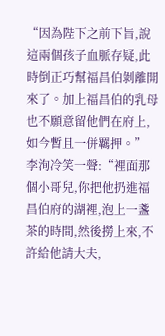“因為陛下之前下旨,說這兩個孩子血脈存疑,此時倒正巧幫福昌伯剝離開來了。加上福昌伯的乳母也不願意留他們在府上,如今暫且一併羈押。”
李洵冷笑一聲:“裡面那個小哥兒,你把他扔進福昌伯府的湖裡,泡上一盞茶的時間,然後撈上來,不許給他請大夫,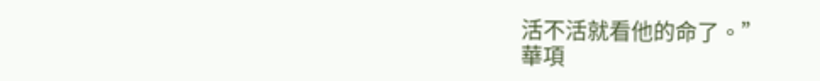活不活就看他的命了。”
華項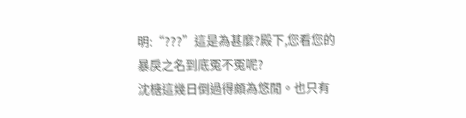明:“???”這是為甚麼?殿下,您看您的暴戾之名到底冤不冤呢?
沈榶這幾日倒過得頗為悠閒。也只有